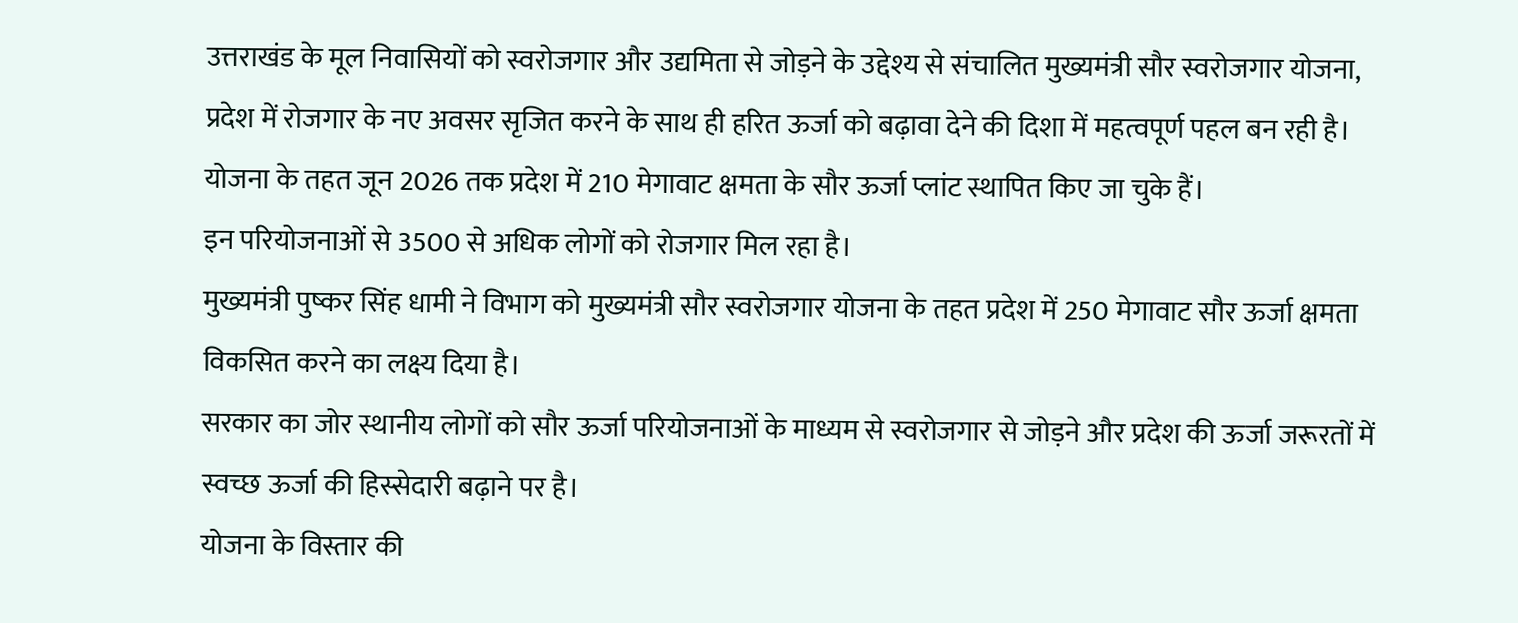उत्तराखंड के मूल निवासियों को स्वरोजगार और उद्यमिता से जोड़ने के उद्देश्य से संचालित मुख्यमंत्री सौर स्वरोजगार योजना,
प्रदेश में रोजगार के नए अवसर सृजित करने के साथ ही हरित ऊर्जा को बढ़ावा देने की दिशा में महत्वपूर्ण पहल बन रही है।
योजना के तहत जून 2026 तक प्रदेश में 210 मेगावाट क्षमता के सौर ऊर्जा प्लांट स्थापित किए जा चुके हैं।
इन परियोजनाओं से 3500 से अधिक लोगों को रोजगार मिल रहा है।
मुख्यमंत्री पुष्कर सिंह धामी ने विभाग को मुख्यमंत्री सौर स्वरोजगार योजना के तहत प्रदेश में 250 मेगावाट सौर ऊर्जा क्षमता विकसित करने का लक्ष्य दिया है।
सरकार का जोर स्थानीय लोगों को सौर ऊर्जा परियोजनाओं के माध्यम से स्वरोजगार से जोड़ने और प्रदेश की ऊर्जा जरूरतों में स्वच्छ ऊर्जा की हिस्सेदारी बढ़ाने पर है।
योजना के विस्तार की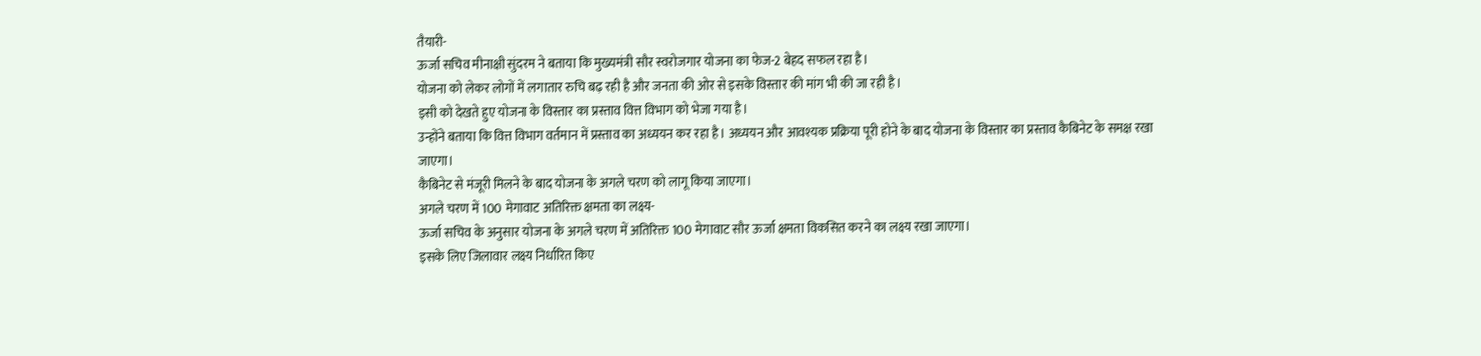तैयारी-
ऊर्जा सचिव मीनाक्षी सुंदरम ने बताया कि मुख्यमंत्री सौर स्वरोजगार योजना का फेज-2 बेहद सफल रहा है।
योजना को लेकर लोगों में लगातार रुचि बढ़ रही है और जनता की ओर से इसके विस्तार की मांग भी की जा रही है।
इसी को देखते हुए योजना के विस्तार का प्रस्ताव वित्त विभाग को भेजा गया है।
उन्होंने बताया कि वित्त विभाग वर्तमान में प्रस्ताव का अध्ययन कर रहा है। अध्ययन और आवश्यक प्रक्रिया पूरी होने के बाद योजना के विस्तार का प्रस्ताव कैबिनेट के समक्ष रखा जाएगा।
कैबिनेट से मंजूरी मिलने के बाद योजना के अगले चरण को लागू किया जाएगा।
अगले चरण में 100 मेगावाट अतिरिक्त क्षमता का लक्ष्य-
ऊर्जा सचिव के अनुसार योजना के अगले चरण में अतिरिक्त 100 मेगावाट सौर ऊर्जा क्षमता विकसित करने का लक्ष्य रखा जाएगा।
इसके लिए जिलावार लक्ष्य निर्धारित किए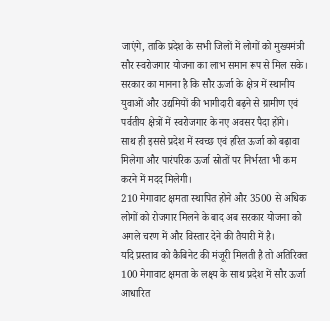जाएंगे, ताकि प्रदेश के सभी जिलों में लोगों को मुख्यमंत्री सौर स्वरोजगार योजना का लाभ समान रूप से मिल सके।
सरकार का मानना है कि सौर ऊर्जा के क्षेत्र में स्थानीय युवाओं और उद्यमियों की भागीदारी बढ़ने से ग्रामीण एवं पर्वतीय क्षेत्रों में स्वरोजगार के नए अवसर पैदा होंगे।
साथ ही इससे प्रदेश में स्वच्छ एवं हरित ऊर्जा को बढ़ावा मिलेगा और पारंपरिक ऊर्जा स्रोतों पर निर्भरता भी कम करने में मदद मिलेगी।
210 मेगावाट क्षमता स्थापित होने और 3500 से अधिक लोगों को रोजगार मिलने के बाद अब सरकार योजना को अगले चरण में और विस्तार देने की तैयारी में है।
यदि प्रस्ताव को कैबिनेट की मंजूरी मिलती है तो अतिरिक्त 100 मेगावाट क्षमता के लक्ष्य के साथ प्रदेश में सौर ऊर्जा आधारित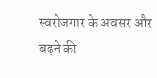स्वरोजगार के अवसर और बढ़ने की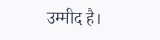उम्मीद है।